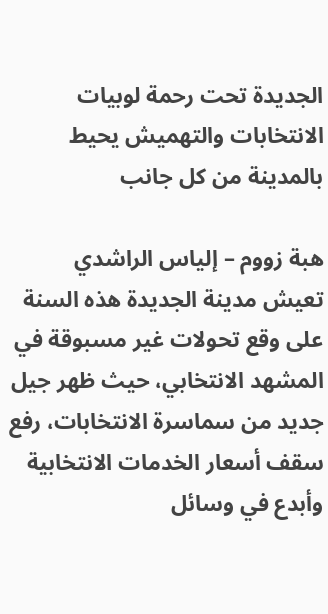الجديدة تحت رحمة لوبيات الانتخابات والتهميش يحيط بالمدينة من كل جانب

هبة زووم – إلياس الراشدي
تعيش مدينة الجديدة هذه السنة على وقع تحولات غير مسبوقة في المشهد الانتخابي، حيث ظهر جيل جديد من سماسرة الانتخابات، رفع سقف أسعار الخدمات الانتخابية وأبدع في وسائل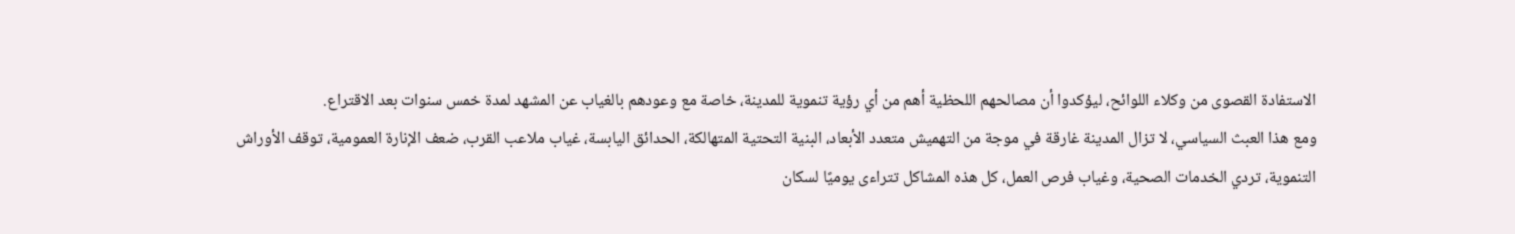الاستفادة القصوى من وكلاء اللوائح، ليؤكدوا أن مصالحهم اللحظية أهم من أي رؤية تنموية للمدينة، خاصة مع وعودهم بالغياب عن المشهد لمدة خمس سنوات بعد الاقتراع.
ومع هذا العبث السياسي، لا تزال المدينة غارقة في موجة من التهميش متعدد الأبعاد، البنية التحتية المتهالكة، الحدائق اليابسة، غياب ملاعب القرب، ضعف الإنارة العمومية، توقف الأوراش التنموية، تردي الخدمات الصحية، وغياب فرص العمل، كل هذه المشاكل تتراءى يوميًا لسكان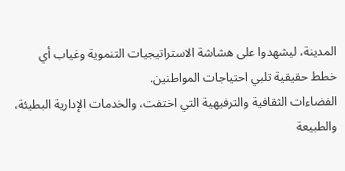المدينة، ليشهدوا على هشاشة الاستراتيجيات التنموية وغياب أي خطط حقيقية تلبي احتياجات المواطنين.
الفضاءات الثقافية والترفيهية التي اختفت، والخدمات الإدارية البطيئة، والطبيعة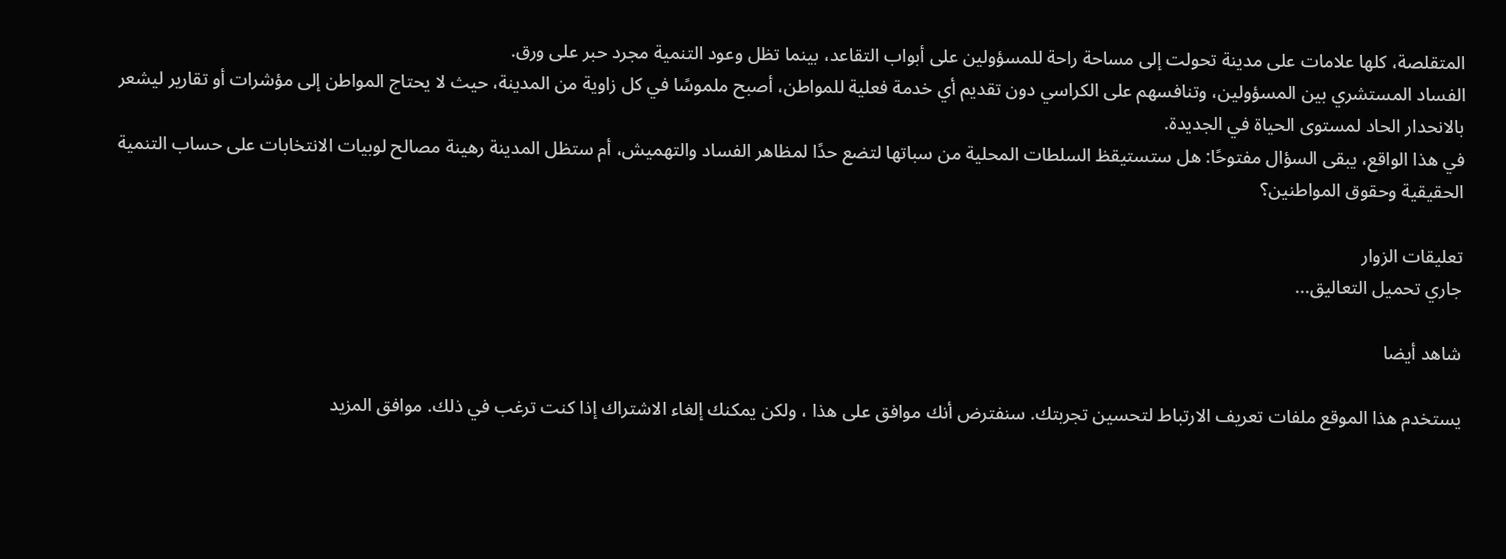المتقلصة، كلها علامات على مدينة تحولت إلى مساحة راحة للمسؤولين على أبواب التقاعد، بينما تظل وعود التنمية مجرد حبر على ورق.
الفساد المستشري بين المسؤولين، وتنافسهم على الكراسي دون تقديم أي خدمة فعلية للمواطن، أصبح ملموسًا في كل زاوية من المدينة، حيث لا يحتاج المواطن إلى مؤشرات أو تقارير ليشعر بالانحدار الحاد لمستوى الحياة في الجديدة.
في هذا الواقع، يبقى السؤال مفتوحًا: هل ستستيقظ السلطات المحلية من سباتها لتضع حدًا لمظاهر الفساد والتهميش، أم ستظل المدينة رهينة مصالح لوبيات الانتخابات على حساب التنمية الحقيقية وحقوق المواطنين؟

تعليقات الزوار
جاري تحميل التعاليق...

شاهد أيضا

يستخدم هذا الموقع ملفات تعريف الارتباط لتحسين تجربتك. سنفترض أنك موافق على هذا ، ولكن يمكنك إلغاء الاشتراك إذا كنت ترغب في ذلك. موافق المزيد